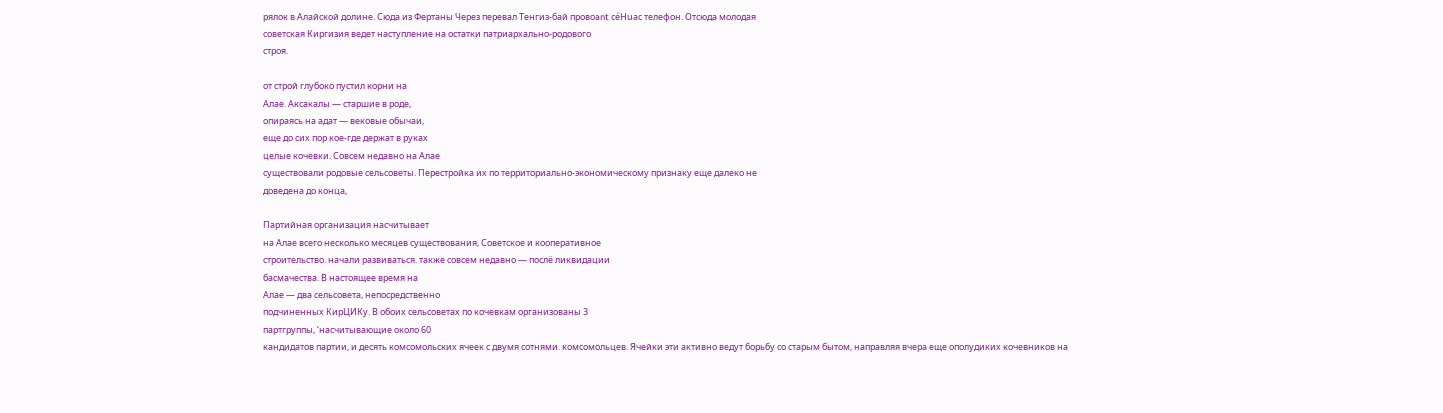рялок в Алайской долине. Сюда из Фертаны Через перевал Тенгиз-бай провоant céHuac телефон. Отсюда молодая
советская Киргизия ведет наступление на остатки патриархально-родового
строя.

от строй глубоко пустил корни на
Алае. Аксакалы — старшие в роде,
опираясь на адат — вековые обычаи,
еще до сих пор кое-где держат в руках
целые кочевки. Совсем недавно на Алае
существовали родовые сельсоветы. Перестройка их по территориально-экономическому признаку еще далеко не
доведена до конца,

Партийная организация насчитывает
на Алае всего несколько месяцев существования, Советское и кооперативное
строительство. начали развиваться. также совсем недавно — послё ликвидации
басмачества. В настоящее время на
Алае — два сельсовета, непосредственно
подчиненных КирЦИКу. В обоих сельсоветах по кочевкам организованы 3
партгруппы, ‘насчитывающие около 60
кандидатов партии, и десять комсомольских ячеек с двумя сотнями. комсомольцев. Ячейки эти активно ведут борьбу со старым бытом, направляя вчера еще ополудиких кочевников на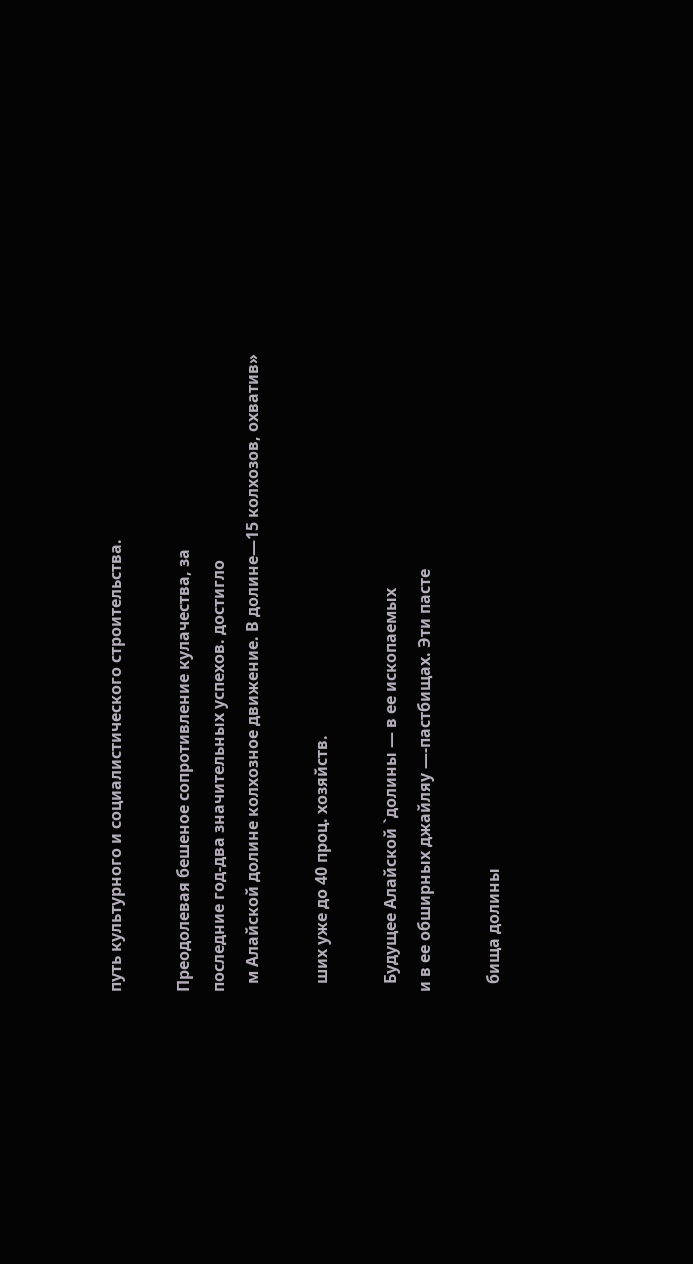путь культурного и социалистического строительства.

Преодолевая бешеное сопротивление кулачества, за
последние год-два значительных успехов. достигло
  м Алайской долине колхозное движение. В долине—15 колхозов, охватив»

  ших уже до 40 проц. хозяйств.

  Будущее Алайской `долины — в ее ископаемых
и в ее обширных джайляу —-пастбищах. Эти пасте

  бища долины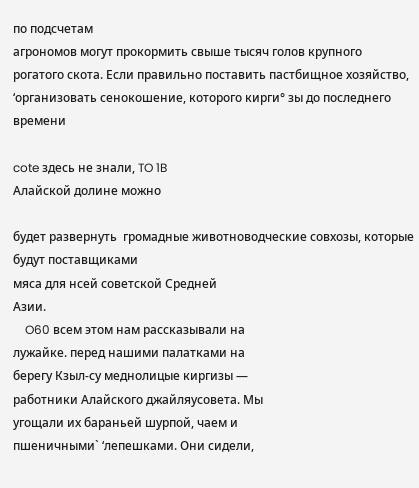по подсчетам
агрономов могут прокормить свыше тысяч голов крупного рогатого скота. Если правильно поставить пастбищное хозяйство, ‘организовать сенокошение, которого кирги° зы до последнего времени

cote здесь не знали, TO 1B
Алайской долине можно

будет развернуть  громадные животноводческие совхозы, которые будут поставщиками
мяса для нсей советской Средней
Азии.
    O60 всем этом нам рассказывали на
лужайке. перед нашими палатками на
берегу Кзыл-су меднолицые киргизы —
работники Алайского джайляусовета. Мы
угощали их бараньей шурпой, чаем и
пшеничными` ‘лепешками. Они сидели,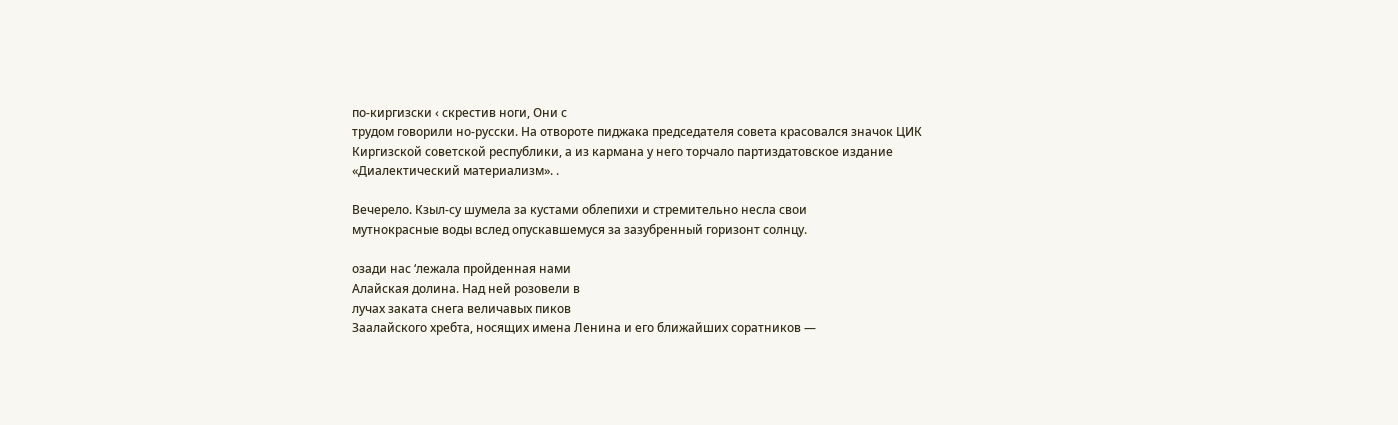по-киргизски ‹ скрестив ноги, Они с
трудом говорили но-русски. На отвороте пиджака председателя совета красовался значок ЦИК Киргизской советской республики, а из кармана у него торчало партиздатовское издание
«Диалектический материализм». .

Вечерело. Кзыл-су шумела за кустами облепихи и стремительно несла свои
мутнокрасные воды вслед опускавшемуся за зазубренный горизонт солнцу.

озади нас ‘лежала пройденная нами
Алайская долина. Над ней розовели в
лучах заката снега величавых пиков
Заалайского хребта, носящих имена Ленина и его ближайших соратников —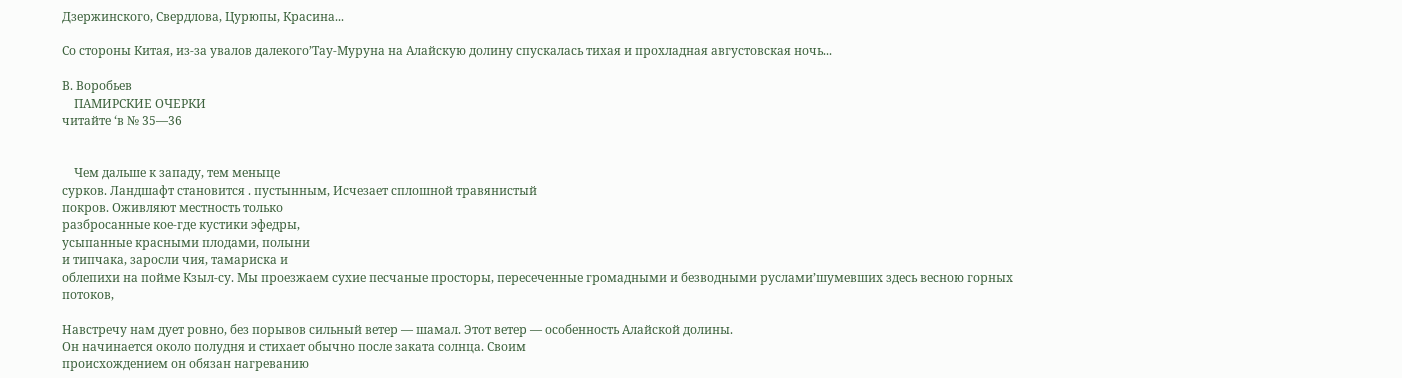Дзержинского, Свердлова, Цурюпы, Красина...

Со стороны Китая, из-за увалов далекого’Тау-Муруна на Алайскую долину спускалась тихая и прохладная августовская ночь...

В. Воробьев
    ПАМИРСКИЕ ОЧЕРКИ
читайте ‘в № 35—36


    Чем дальше к западу, тем меныце
сурков. Ландшафт становится . пустынным, Исчезает сплошной травянистый
покров. Оживляют местность только
разбросанные кое-где кустики эфедры,
усыпанные красными плодами, полыни
и типчака, заросли чия, тамариска и
облепихи на пойме Кзыл-су. Мы проезжаем сухие песчаные просторы, пересеченные громадными и безводными руслами’шумевших здесь весною горных
потоков,

Навстречу нам дует ровно, без порывов сильный ветер — шамал. Этот ветер — особенность Алайской долины.
Он начинается около полудня и стихает обычно после заката солнца. Своим
происхождением он обязан нагреванию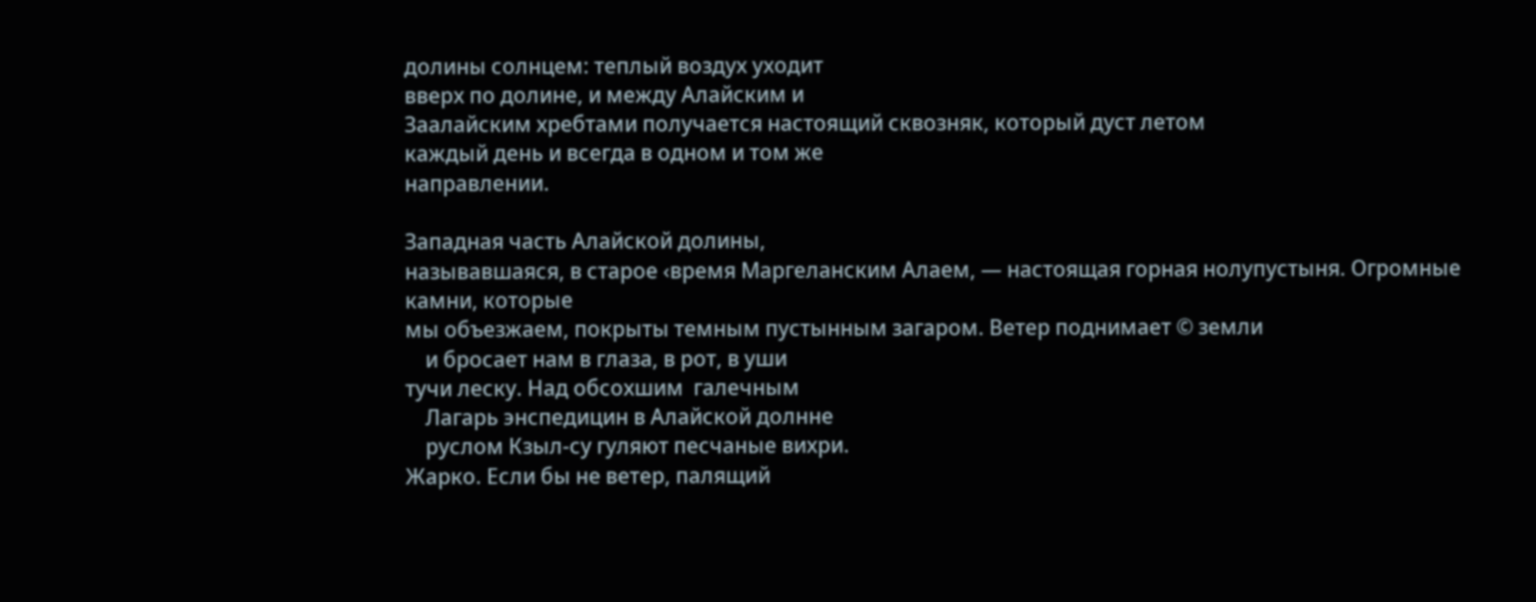долины солнцем: теплый воздух уходит
вверх по долине, и между Алайским и
Заалайским хребтами получается настоящий сквозняк, который дуст летом
каждый день и всегда в одном и том же
направлении.

Западная часть Алайской долины,
называвшаяся, в старое ‹время Маргеланским Алаем, — настоящая горная нолупустыня. Огромные камни, которые
мы объезжаем, покрыты темным пустынным загаром. Ветер поднимает © земли
    и бросает нам в глаза, в рот, в уши
тучи леску. Над обсохшим  галечным
    Лагарь энспедицин в Алайской долнне
    руслом Кзыл-су гуляют песчаные вихри.
Жарко. Если бы не ветер, палящий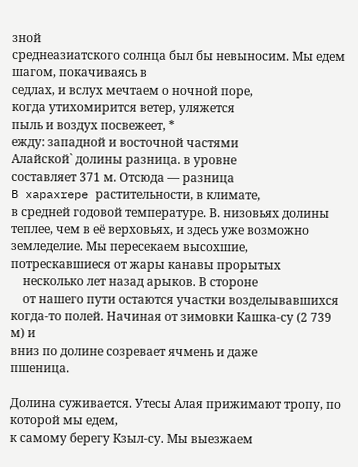зной
среднеазиатского солнца был бы невыносим. Мы едем шагом, покачиваясь в
седлах, и вслух мечтаем о ночной поре,
когда утихомирится ветер, уляжется
пыль и воздух посвежеет, *
ежду: западной и восточной частями
Алайской` долины разница. в уровне
составляет 371 м. Отсюда — разница
B xapaxrepe растительности, в климате,
в средней годовой температуре. В. низовьях долины теплее, чем в её верховьях, и здесь уже возможно земледелие. Мы пересекаем высохшие, потрескавшиеся от жары канавы прорытых
    несколько лет назад арыков. В стороне
    от нашего пути остаются участки возделывавшихся когда-то полей. Начиная от зимовки Кашка-су (2 739 м) и
вниз по долине созревает ячмень и даже
пшеница.

Долина суживается. Утесы Алая прижимают тропу, по которой мы едем,
к самому берегу Кзыл-су. Мы выезжаем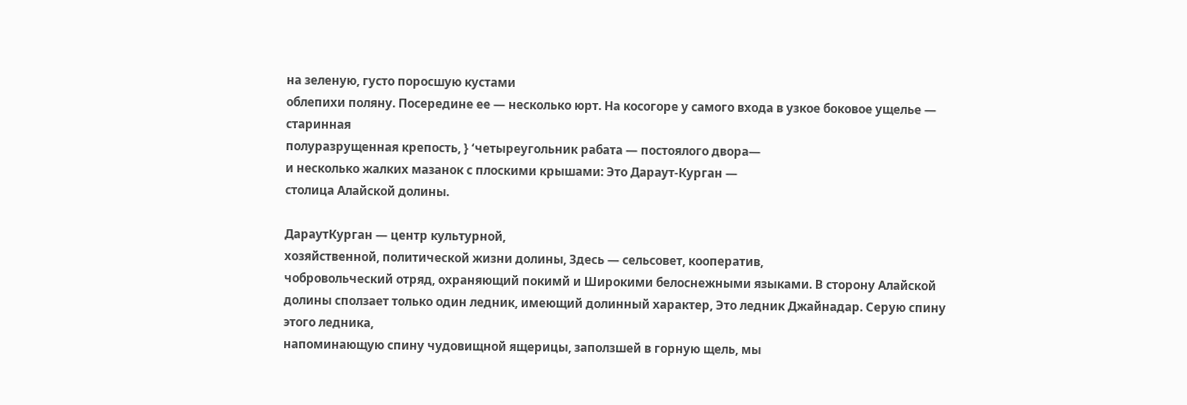на зеленую, густо поросшую кустами
облепихи поляну. Посередине ее — несколько юрт. На косогоре у самого входа в узкое боковое ущелье — старинная
полуразрущенная крепость, } ‘четыреугольник рабата — постоялого двора—
и несколько жалких мазанок с плоскими крышами: Это Дараут-Курган —
столица Алайской долины.

ДараутКурган — центр культурной,
хозяйственной, политической жизни долины, Здесь — сельсовет, кооператив,
чобровольческий отряд, охраняющий покимй и Широкими белоснежными языками. В сторону Алайской долины сползает только один ледник, имеющий долинный характер, Это ледник Джайнадар. Серую спину этого ледника,
напоминающую спину чудовищной ящерицы, заползшей в горную щель, мы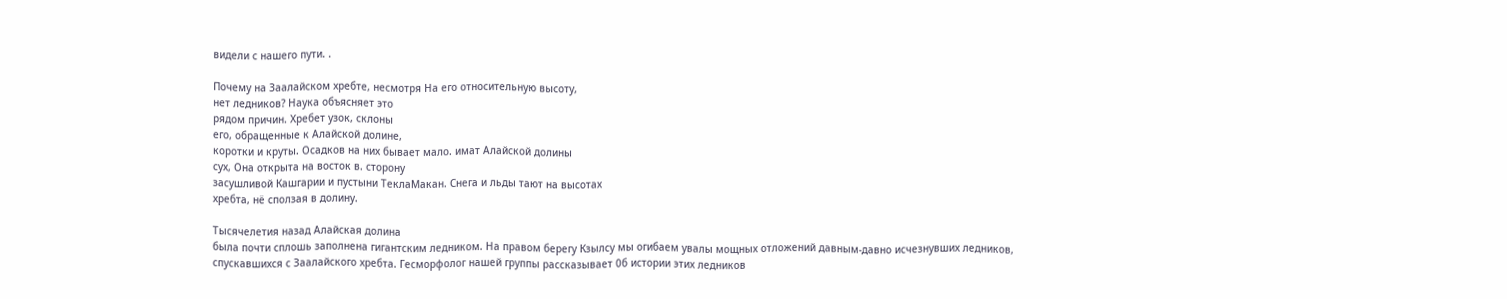видели с нашего пути. .

Почему на Заалайском хребте, несмотря На его относительную высоту,
нет ледников? Наука объясняет это
рядом причин. Хребет узок, склоны
его, обращенные к Алайской долине,
коротки и круты. Осадков на них бывает мало. имат Алайской долины
сух, Она открыта на восток в. сторону
засушливой Кашгарии и пустыни ТеклаМакан. Снега и льды тают на высотах
хребта, нё сползая в долину.

Тысячелетия назад Алайская долина
была почти сплошь заполнена гигантским ледником. На правом берегу Кзылсу мы огибаем увалы мощных отложений давным-давно исчезнувших ледников, спускавшихся с Заалайского хребта. Гесморфолог нашей группы рассказывает 0б истории этих ледников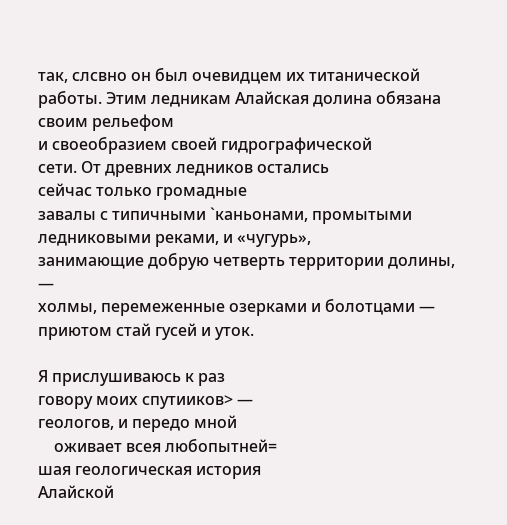так, слсвно он был очевидцем их титанической работы. Этим ледникам Алайская долина обязана своим рельефом
и своеобразием своей гидрографической
сети. От древних ледников остались
сейчас только громадные
завалы с типичными `каньонами, промытыми ледниковыми реками, и «чугурь»,
занимающие добрую четверть территории долины, —
холмы, перемеженные озерками и болотцами — приютом стай гусей и уток.

Я прислушиваюсь к раз
говору моих спутииков> —
геологов, и передо мной
    оживает всея любопытней=
шая геологическая история
Алайской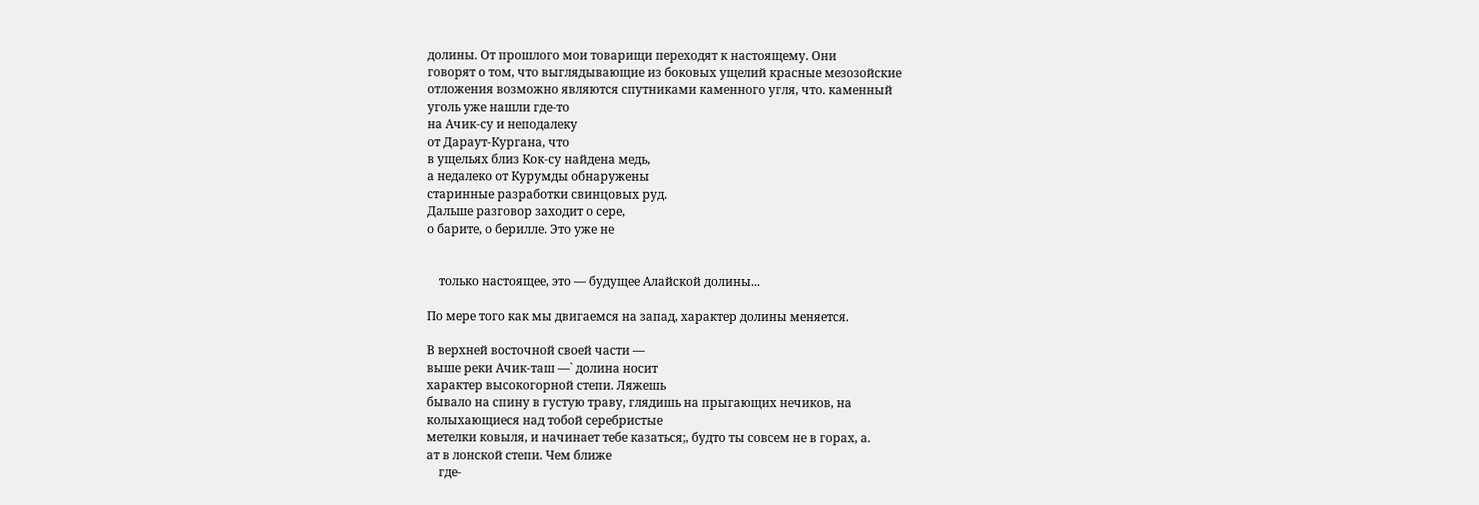долины. От прошлого мои товарищи переходят к настоящему. Они
говорят о том, что выглядывающие из боковых ущелий красные мезозойские
отложения возможно являются спутниками каменного угля, что. каменный
уголь уже нашли где-то
на Ачик-су и неподалеку
от Дараут-Кургана, что
в ущельях близ Кок-су найдена медь,
а недалеко от Курумды обнаружены
старинные разработки свинцовых руд.
Дальше разговор заходит о сере,
о барите, о берилле. Это уже не


    только настоящее, это — будущее Алайской долины...

По мере того как мы двигаемся на запад, характер долины меняется.

В верхней восточной своей части —
выше реки Ачик-таш —` долина носит
характер высокогорной степи. Ляжешь
бывало на спину в густую траву, глядишь на прыгающих нечиков, на
колыхающиеся над тобой серебристые
метелки ковыля, и начинает тебе казаться;, будто ты совсем не в горах, а.
ат в лонской степи. Чем ближе
    где-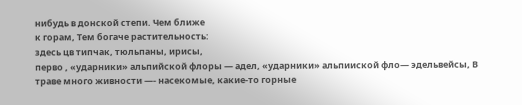нибудь в донской степи. Чем ближе
к горам, Тем богаче растительность:
здесь цв типчак, тюльпаны, ирисы,
перво ‚ «ударники» альпийской флоры — адел, «ударники» альпииской фло— эдельвейсы, В траве много живности —- насекомые, какие-то горные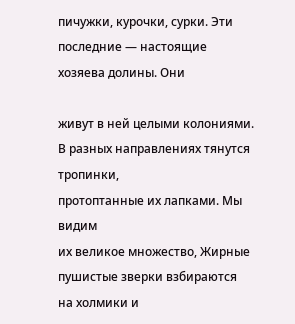пичужки, курочки, сурки. Эти последние — настоящие хозяева долины. Они

живут в ней целыми колониями. В разных направлениях тянутся тропинки,
протоптанные их лапками. Мы видим
их великое множество, Жирные пушистые зверки взбираются на холмики и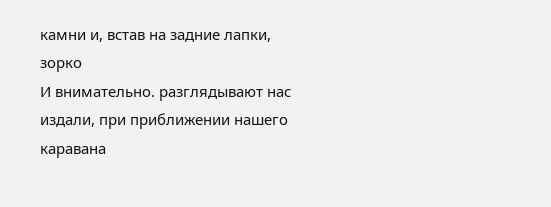камни и, встав на задние лапки, зорко
И внимательно. разглядывают нас издали, при приближении нашего каравана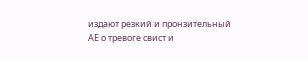издают резкий и пронзительный
АЕ о тревоге свист и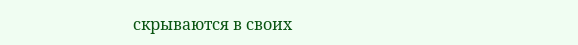скрываются в своих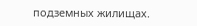подземных жилищах.